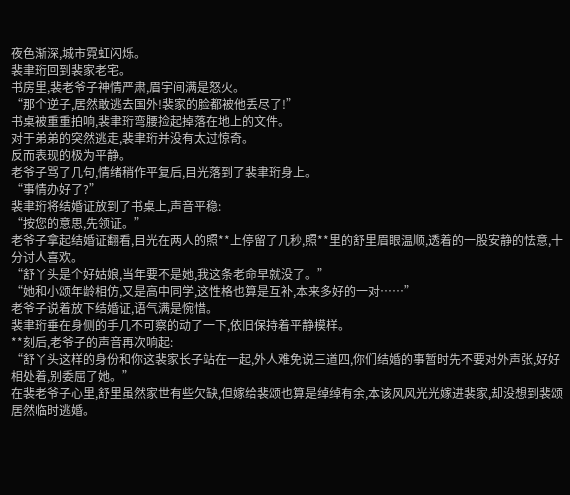夜色渐深,城市霓虹闪烁。
裴聿珩回到裴家老宅。
书房里,裴老爷子神情严肃,眉宇间满是怒火。
“那个逆子,居然敢逃去国外!裴家的脸都被他丢尽了!”
书桌被重重拍响,裴聿珩弯腰捡起掉落在地上的文件。
对于弟弟的突然逃走,裴聿珩并没有太过惊奇。
反而表现的极为平静。
老爷子骂了几句,情绪稍作平复后,目光落到了裴聿珩身上。
“事情办好了?”
裴聿珩将结婚证放到了书桌上,声音平稳:
“按您的意思,先领证。”
老爷子拿起结婚证翻看,目光在两人的照**上停留了几秒,照**里的舒里眉眼温顺,透着的一股安静的怯意,十分讨人喜欢。
“舒丫头是个好姑娘,当年要不是她,我这条老命早就没了。”
“她和小颂年龄相仿,又是高中同学,这性格也算是互补,本来多好的一对……”
老爷子说着放下结婚证,语气满是惋惜。
裴聿珩垂在身侧的手几不可察的动了一下,依旧保持着平静模样。
**刻后,老爷子的声音再次响起:
“舒丫头这样的身份和你这裴家长子站在一起,外人难免说三道四,你们结婚的事暂时先不要对外声张,好好相处着,别委屈了她。”
在裴老爷子心里,舒里虽然家世有些欠缺,但嫁给裴颂也算是绰绰有余,本该风风光光嫁进裴家,却没想到裴颂居然临时逃婚。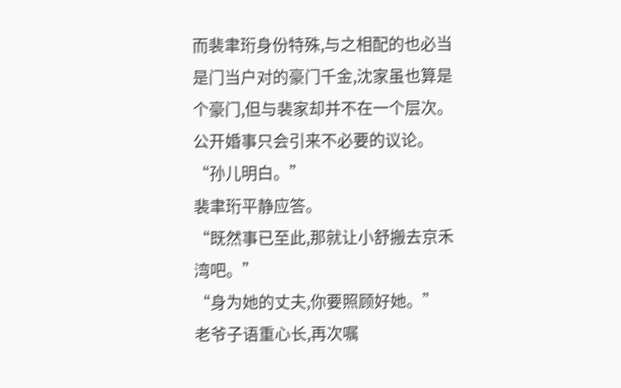而裴聿珩身份特殊,与之相配的也必当是门当户对的豪门千金,沈家虽也算是个豪门,但与裴家却并不在一个层次。
公开婚事只会引来不必要的议论。
“孙儿明白。”
裴聿珩平静应答。
“既然事已至此,那就让小舒搬去京禾湾吧。”
“身为她的丈夫,你要照顾好她。”
老爷子语重心长,再次嘱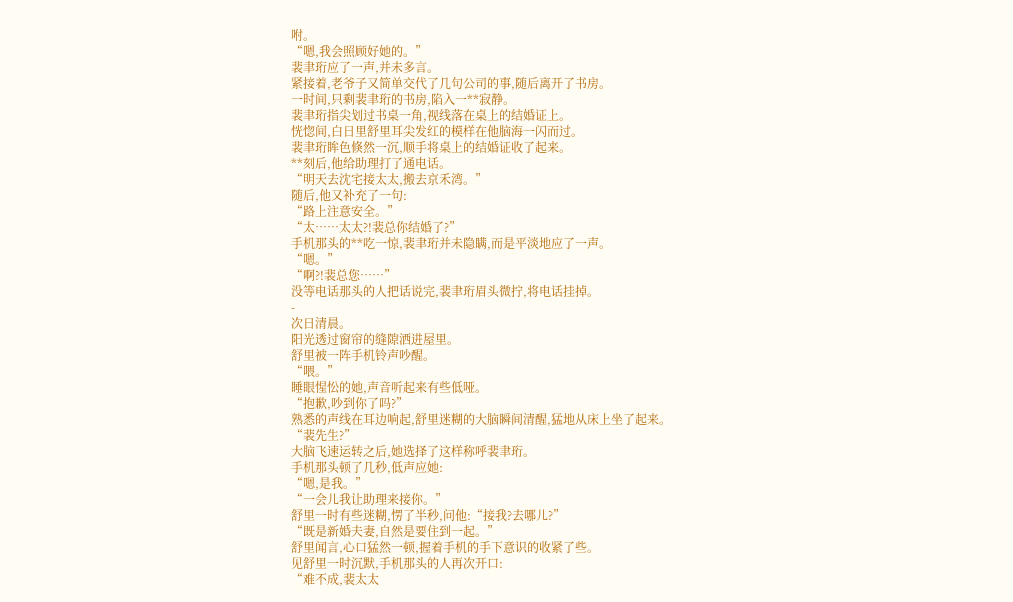咐。
“嗯,我会照顾好她的。”
裴聿珩应了一声,并未多言。
紧接着,老爷子又简单交代了几句公司的事,随后离开了书房。
一时间,只剩裴聿珩的书房,陷入一**寂静。
裴聿珩指尖划过书桌一角,视线落在桌上的结婚证上。
恍惚间,白日里舒里耳尖发红的模样在他脑海一闪而过。
裴聿珩眸色倏然一沉,顺手将桌上的结婚证收了起来。
**刻后,他给助理打了通电话。
“明天去沈宅接太太,搬去京禾湾。”
随后,他又补充了一句:
“路上注意安全。”
“太……太太?!裴总你结婚了?”
手机那头的**吃一惊,裴聿珩并未隐瞒,而是平淡地应了一声。
“嗯。”
“啊?!裴总您……”
没等电话那头的人把话说完,裴聿珩眉头微拧,将电话挂掉。
-
次日清晨。
阳光透过窗帘的缝隙洒进屋里。
舒里被一阵手机铃声吵醒。
“喂。”
睡眼惺忪的她,声音听起来有些低哑。
“抱歉,吵到你了吗?”
熟悉的声线在耳边响起,舒里迷糊的大脑瞬间清醒,猛地从床上坐了起来。
“裴先生?”
大脑飞速运转之后,她选择了这样称呼裴聿珩。
手机那头顿了几秒,低声应她:
“嗯,是我。”
“一会儿我让助理来接你。”
舒里一时有些迷糊,愣了半秒,问他:“接我?去哪儿?”
“既是新婚夫妻,自然是要住到一起。”
舒里闻言,心口猛然一顿,握着手机的手下意识的收紧了些。
见舒里一时沉默,手机那头的人再次开口:
“难不成,裴太太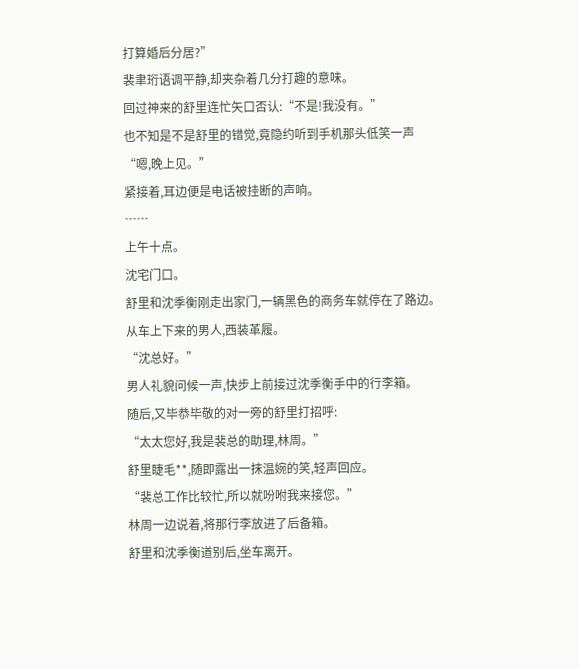打算婚后分居?”
裴聿珩语调平静,却夹杂着几分打趣的意味。
回过神来的舒里连忙矢口否认:“不是!我没有。”
也不知是不是舒里的错觉,竟隐约听到手机那头低笑一声
“嗯,晚上见。”
紧接着,耳边便是电话被挂断的声响。
……
上午十点。
沈宅门口。
舒里和沈季衡刚走出家门,一辆黑色的商务车就停在了路边。
从车上下来的男人,西装革履。
“沈总好。”
男人礼貌问候一声,快步上前接过沈季衡手中的行李箱。
随后,又毕恭毕敬的对一旁的舒里打招呼:
“太太您好,我是裴总的助理,林周。”
舒里睫毛**,随即露出一抹温婉的笑,轻声回应。
“裴总工作比较忙,所以就吩咐我来接您。”
林周一边说着,将那行李放进了后备箱。
舒里和沈季衡道别后,坐车离开。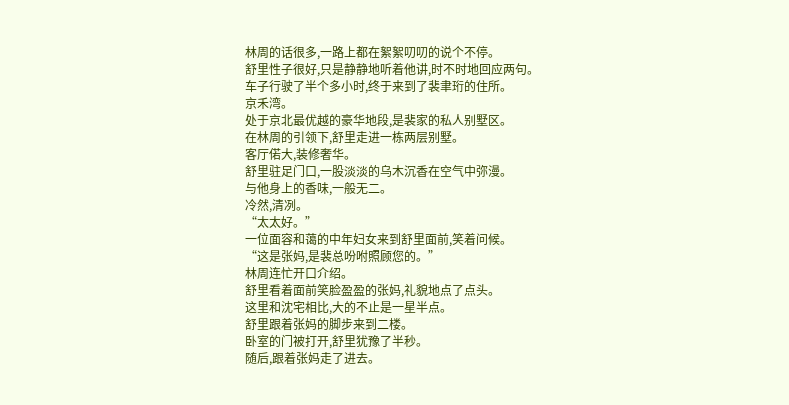林周的话很多,一路上都在絮絮叨叨的说个不停。
舒里性子很好,只是静静地听着他讲,时不时地回应两句。
车子行驶了半个多小时,终于来到了裴聿珩的住所。
京禾湾。
处于京北最优越的豪华地段,是裴家的私人别墅区。
在林周的引领下,舒里走进一栋两层别墅。
客厅偌大,装修奢华。
舒里驻足门口,一股淡淡的乌木沉香在空气中弥漫。
与他身上的香味,一般无二。
冷然,清冽。
“太太好。”
一位面容和蔼的中年妇女来到舒里面前,笑着问候。
“这是张妈,是裴总吩咐照顾您的。”
林周连忙开口介绍。
舒里看着面前笑脸盈盈的张妈,礼貌地点了点头。
这里和沈宅相比,大的不止是一星半点。
舒里跟着张妈的脚步来到二楼。
卧室的门被打开,舒里犹豫了半秒。
随后,跟着张妈走了进去。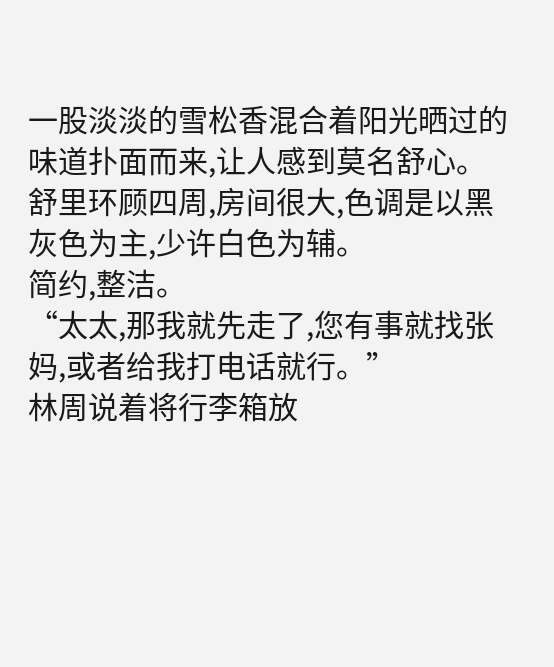一股淡淡的雪松香混合着阳光晒过的味道扑面而来,让人感到莫名舒心。
舒里环顾四周,房间很大,色调是以黑灰色为主,少许白色为辅。
简约,整洁。
“太太,那我就先走了,您有事就找张妈,或者给我打电话就行。”
林周说着将行李箱放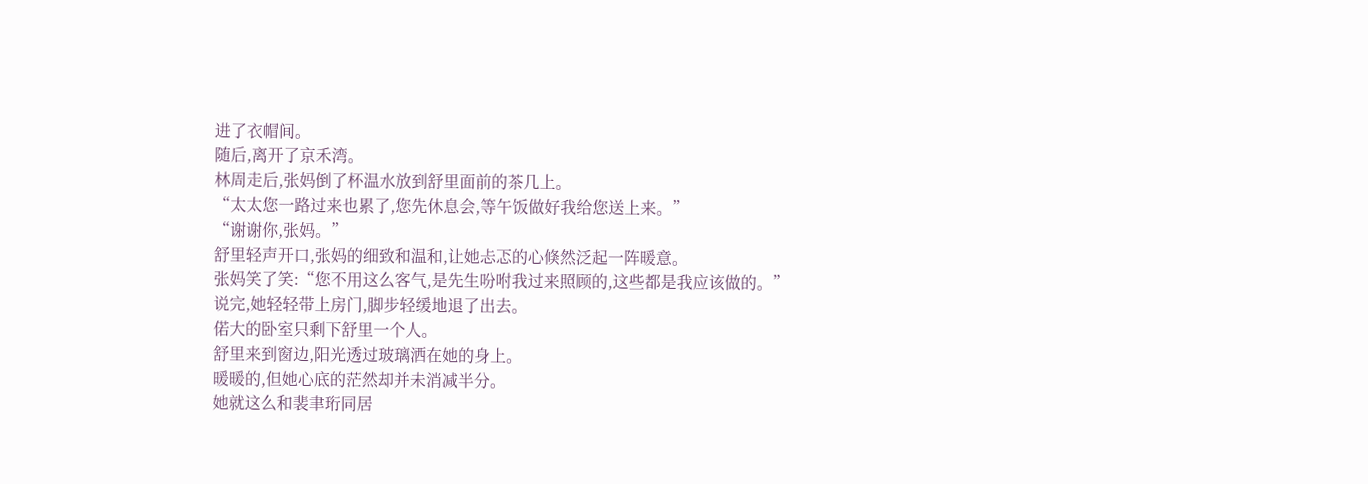进了衣帽间。
随后,离开了京禾湾。
林周走后,张妈倒了杯温水放到舒里面前的茶几上。
“太太您一路过来也累了,您先休息会,等午饭做好我给您送上来。”
“谢谢你,张妈。”
舒里轻声开口,张妈的细致和温和,让她忐忑的心倏然泛起一阵暖意。
张妈笑了笑:“您不用这么客气,是先生吩咐我过来照顾的,这些都是我应该做的。”
说完,她轻轻带上房门,脚步轻缓地退了出去。
偌大的卧室只剩下舒里一个人。
舒里来到窗边,阳光透过玻璃洒在她的身上。
暖暖的,但她心底的茫然却并未消减半分。
她就这么和裴聿珩同居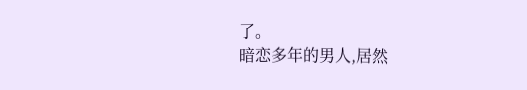了。
暗恋多年的男人,居然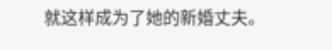就这样成为了她的新婚丈夫。